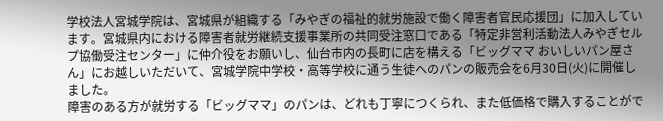学校法人宮城学院は、宮城県が組織する「みやぎの福祉的就労施設で働く障害者官民応援団」に加入しています。宮城県内における障害者就労継続支援事業所の共同受注窓口である「特定非営利活動法人みやぎセルプ協働受注センター」に仲介役をお願いし、仙台市内の長町に店を構える「ビッグママ おいしいパン屋さん」にお越しいただいて、宮城学院中学校・高等学校に通う生徒へのパンの販売会を6月30日(火)に開催しました。
障害のある方が就労する「ビッグママ」のパンは、どれも丁寧につくられ、また低価格で購入することがで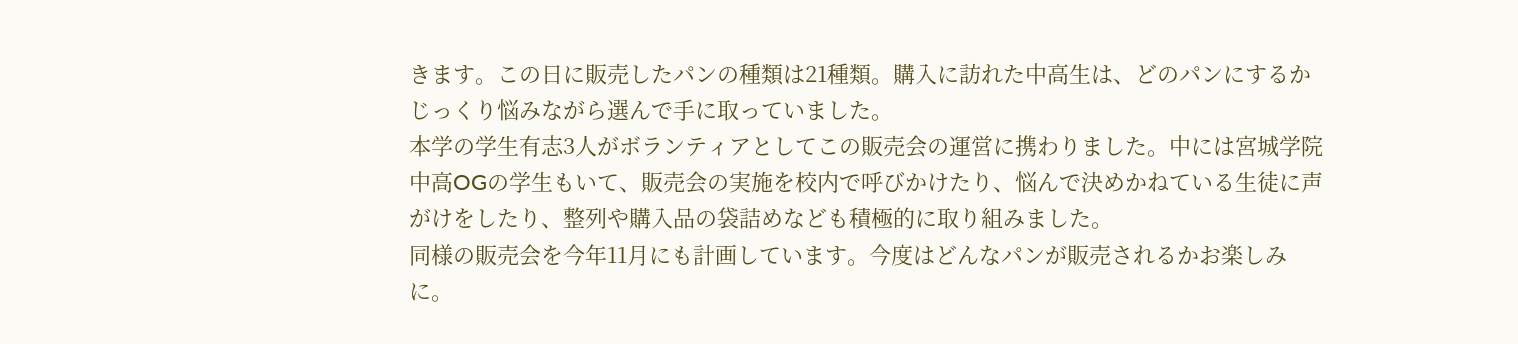きます。この日に販売したパンの種類は21種類。購入に訪れた中高生は、どのパンにするかじっくり悩みながら選んで手に取っていました。
本学の学生有志3人がボランティアとしてこの販売会の運営に携わりました。中には宮城学院中高OGの学生もいて、販売会の実施を校内で呼びかけたり、悩んで決めかねている生徒に声がけをしたり、整列や購入品の袋詰めなども積極的に取り組みました。
同様の販売会を今年11月にも計画しています。今度はどんなパンが販売されるかお楽しみに。